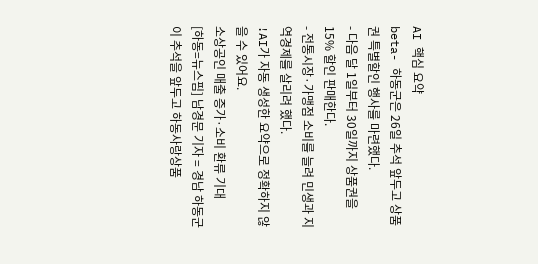AI 핵심 요약
beta- 하동군은 26일 추석 앞두고 상품권 특별할인 행사를 마련했다.
- 다음 달 1일부터 30일까지 상품권을 15% 할인 판매한다.
- 전통시장·가맹점 소비를 늘려 민생과 지역경제를 살리려 했다.
!AI가 자동 생성한 요약으로 정확하지 않을 수 있어요.
소상공인 매출 증가·소비 환류 기대
[하동=뉴스핌] 남경문 기자 = 경남 하동군이 추석을 앞두고 하동사랑상품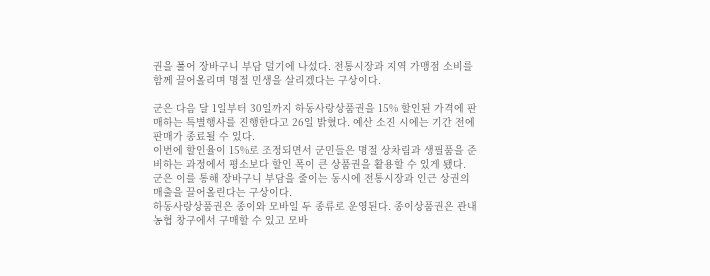권을 풀어 장바구니 부담 덜기에 나섰다. 전통시장과 지역 가맹점 소비를 함께 끌어올리며 명절 민생을 살리겠다는 구상이다.

군은 다음 달 1일부터 30일까지 하동사랑상품권을 15% 할인된 가격에 판매하는 특별행사를 진행한다고 26일 밝혔다. 예산 소진 시에는 기간 전에 판매가 종료될 수 있다.
이번에 할인율이 15%로 조정되면서 군민들은 명절 상차림과 생필품을 준비하는 과정에서 평소보다 할인 폭이 큰 상품권을 활용할 수 있게 됐다. 군은 이를 통해 장바구니 부담을 줄이는 동시에 전통시장과 인근 상권의 매출을 끌어올린다는 구상이다.
하동사랑상품권은 종이와 모바일 두 종류로 운영된다. 종이상품권은 관내 농협 창구에서 구매할 수 있고 모바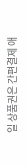일 상품권은 간편결제 애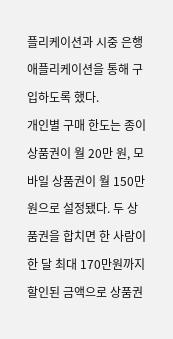플리케이션과 시중 은행 애플리케이션을 통해 구입하도록 했다.
개인별 구매 한도는 종이상품권이 월 20만 원, 모바일 상품권이 월 150만 원으로 설정됐다. 두 상품권을 합치면 한 사람이 한 달 최대 170만원까지 할인된 금액으로 상품권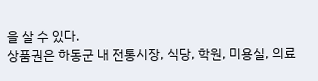을 살 수 있다.
상품권은 하동군 내 전통시장, 식당, 학원, 미용실, 의료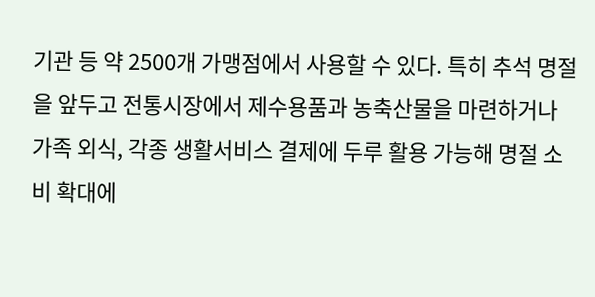기관 등 약 2500개 가맹점에서 사용할 수 있다. 특히 추석 명절을 앞두고 전통시장에서 제수용품과 농축산물을 마련하거나 가족 외식, 각종 생활서비스 결제에 두루 활용 가능해 명절 소비 확대에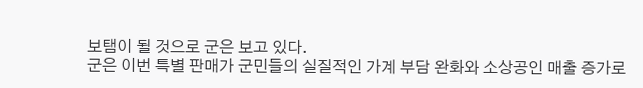보탬이 될 것으로 군은 보고 있다.
군은 이번 특별 판매가 군민들의 실질적인 가계 부담 완화와 소상공인 매출 증가로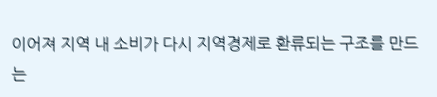이어져 지역 내 소비가 다시 지역경제로 환류되는 구조를 만드는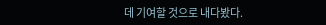데 기여할 것으로 내다봤다.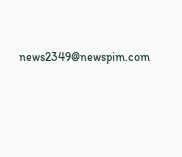news2349@newspim.com